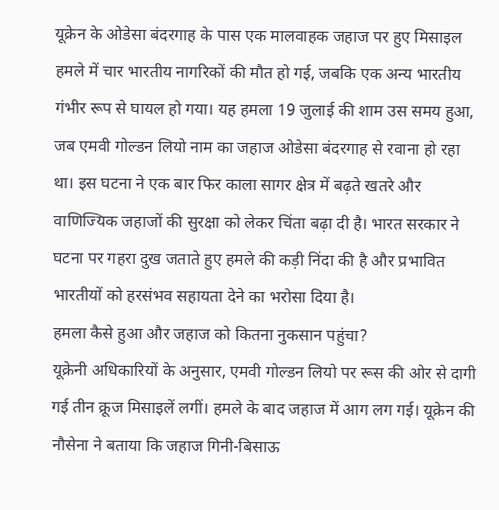यूक्रेन के ओडेसा बंदरगाह के पास एक मालवाहक जहाज पर हुए मिसाइल हमले में चार भारतीय नागरिकों की मौत हो गई, जबकि एक अन्य भारतीय गंभीर रूप से घायल हो गया। यह हमला 19 जुलाई की शाम उस समय हुआ, जब एमवी गोल्डन लियो नाम का जहाज ओडेसा बंदरगाह से रवाना हो रहा था। इस घटना ने एक बार फिर काला सागर क्षेत्र में बढ़ते खतरे और वाणिज्यिक जहाजों की सुरक्षा को लेकर चिंता बढ़ा दी है। भारत सरकार ने घटना पर गहरा दुख जताते हुए हमले की कड़ी निंदा की है और प्रभावित भारतीयों को हरसंभव सहायता देने का भरोसा दिया है।
हमला कैसे हुआ और जहाज को कितना नुकसान पहुंचा?
यूक्रेनी अधिकारियों के अनुसार, एमवी गोल्डन लियो पर रूस की ओर से दागी गई तीन क्रूज मिसाइलें लगीं। हमले के बाद जहाज में आग लग गई। यूक्रेन की नौसेना ने बताया कि जहाज गिनी-बिसाऊ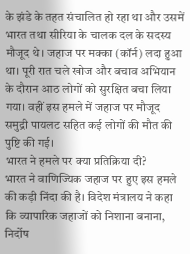के झंडे के तहत संचालित हो रहा था और उसमें भारत तथा सीरिया के चालक दल के सदस्य मौजूद थे। जहाज पर मक्का (कॉर्न) लदा हुआ था। पूरी रात चले खोज और बचाव अभियान के दौरान आठ लोगों को सुरक्षित बचा लिया गया। वहीं इस हमले में जहाज पर मौजूद समुद्री पायलट सहित कई लोगों की मौत की पुष्टि की गई।
भारत ने हमले पर क्या प्रतिक्रिया दी?
भारत ने वाणिज्यिक जहाज पर हुए इस हमले की कड़ी निंदा की है। विदेश मंत्रालय ने कहा कि व्यापारिक जहाजों को निशाना बनाना, निर्दोष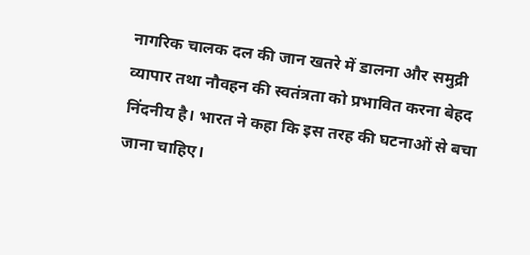नागरिक चालक दल की जान खतरे में डालना और समुद्री व्यापार तथा नौवहन की स्वतंत्रता को प्रभावित करना बेहद निंदनीय है। भारत ने कहा कि इस तरह की घटनाओं से बचा जाना चाहिए।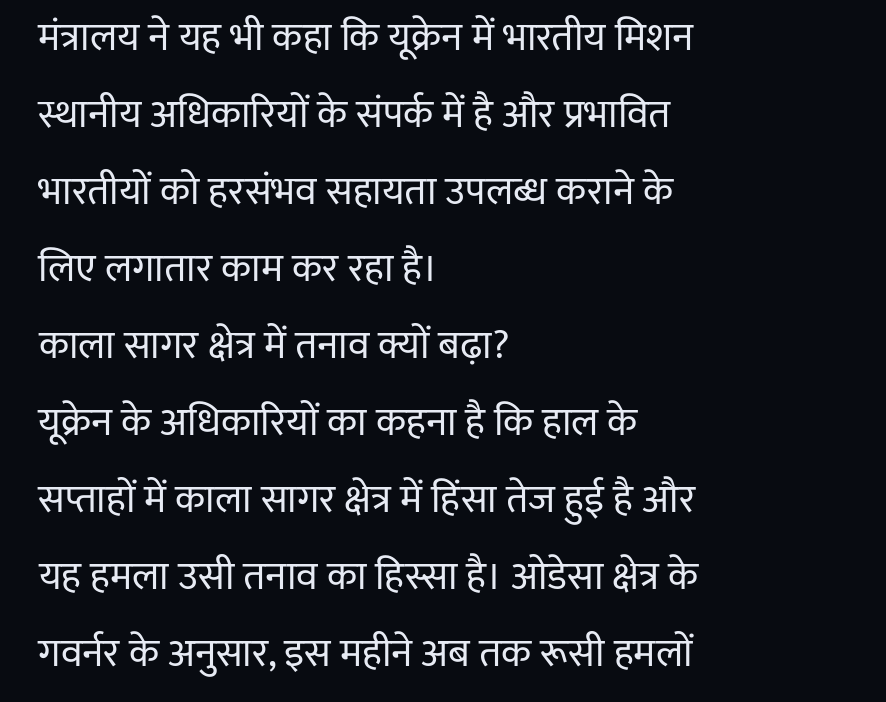मंत्रालय ने यह भी कहा कि यूक्रेन में भारतीय मिशन स्थानीय अधिकारियों के संपर्क में है और प्रभावित भारतीयों को हरसंभव सहायता उपलब्ध कराने के लिए लगातार काम कर रहा है।
काला सागर क्षेत्र में तनाव क्यों बढ़ा?
यूक्रेन के अधिकारियों का कहना है कि हाल के सप्ताहों में काला सागर क्षेत्र में हिंसा तेज हुई है और यह हमला उसी तनाव का हिस्सा है। ओडेसा क्षेत्र के गवर्नर के अनुसार, इस महीने अब तक रूसी हमलों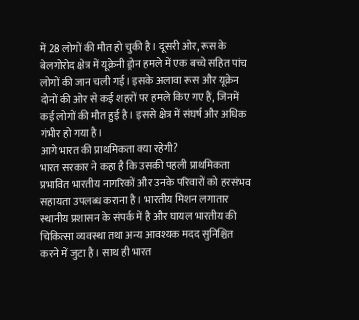में 28 लोगों की मौत हो चुकी है। दूसरी ओर, रूस के बेलगोरोद क्षेत्र में यूक्रेनी ड्रोन हमले में एक बच्चे सहित पांच लोगों की जान चली गई। इसके अलावा रूस और यूक्रेन दोनों की ओर से कई शहरों पर हमले किए गए हैं, जिनमें कई लोगों की मौत हुई है। इससे क्षेत्र में संघर्ष और अधिक गंभीर हो गया है।
आगे भारत की प्राथमिकता क्या रहेगी?
भारत सरकार ने कहा है कि उसकी पहली प्राथमिकता प्रभावित भारतीय नागरिकों और उनके परिवारों को हरसंभव सहायता उपलब्ध कराना है। भारतीय मिशन लगातार स्थानीय प्रशासन के संपर्क में है और घायल भारतीय की चिकित्सा व्यवस्था तथा अन्य आवश्यक मदद सुनिश्चित करने में जुटा है। साथ ही भारत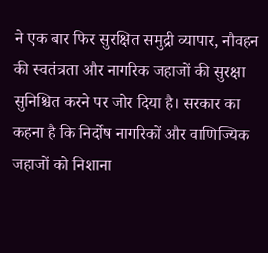ने एक बार फिर सुरक्षित समुद्री व्यापार, नौवहन की स्वतंत्रता और नागरिक जहाजों की सुरक्षा सुनिश्चित करने पर जोर दिया है। सरकार का कहना है कि निर्दोष नागरिकों और वाणिज्यिक जहाजों को निशाना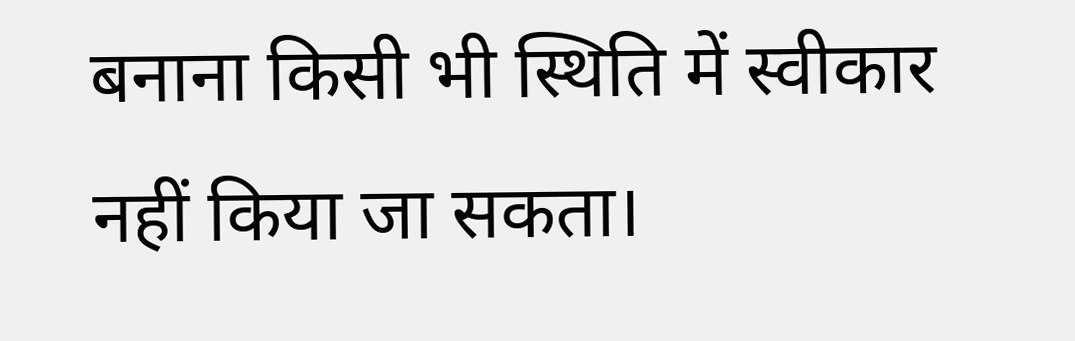बनाना किसी भी स्थिति में स्वीकार नहीं किया जा सकता।